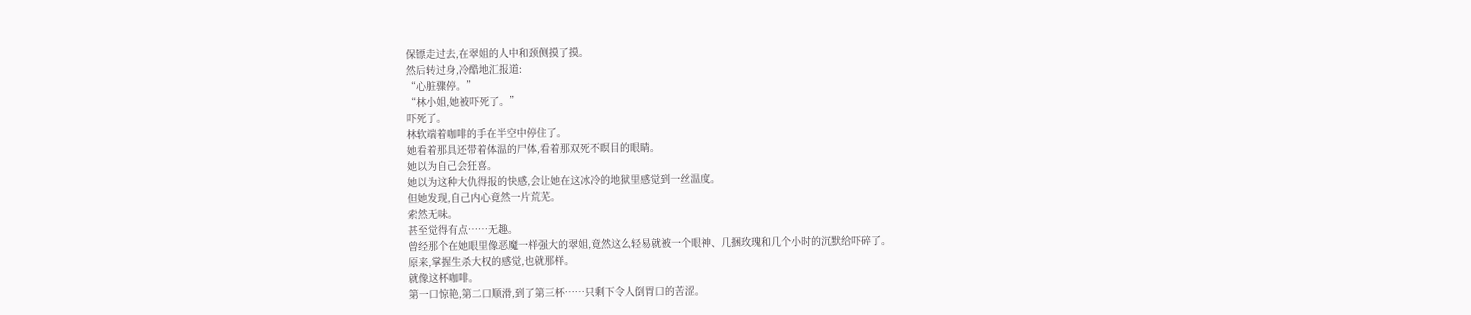保镖走过去,在翠姐的人中和颈侧摸了摸。
然后转过身,冷酷地汇报道:
“心脏骤停。”
“林小姐,她被吓死了。”
吓死了。
林软端着咖啡的手在半空中停住了。
她看着那具还带着体温的尸体,看着那双死不瞑目的眼睛。
她以为自己会狂喜。
她以为这种大仇得报的快感,会让她在这冰冷的地狱里感觉到一丝温度。
但她发现,自己内心竟然一片荒芜。
索然无味。
甚至觉得有点……无趣。
曾经那个在她眼里像恶魔一样强大的翠姐,竟然这么轻易就被一个眼神、几捆玫瑰和几个小时的沉默给吓碎了。
原来,掌握生杀大权的感觉,也就那样。
就像这杯咖啡。
第一口惊艳,第二口顺滑,到了第三杯……只剩下令人倒胃口的苦涩。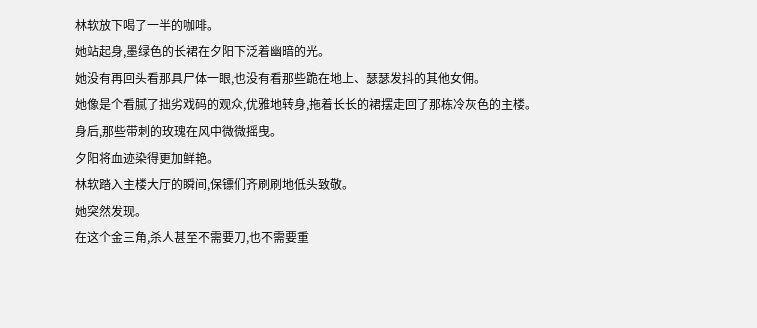林软放下喝了一半的咖啡。
她站起身,墨绿色的长裙在夕阳下泛着幽暗的光。
她没有再回头看那具尸体一眼,也没有看那些跪在地上、瑟瑟发抖的其他女佣。
她像是个看腻了拙劣戏码的观众,优雅地转身,拖着长长的裙摆走回了那栋冷灰色的主楼。
身后,那些带刺的玫瑰在风中微微摇曳。
夕阳将血迹染得更加鲜艳。
林软踏入主楼大厅的瞬间,保镖们齐刷刷地低头致敬。
她突然发现。
在这个金三角,杀人甚至不需要刀,也不需要重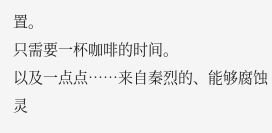置。
只需要一杯咖啡的时间。
以及一点点……来自秦烈的、能够腐蚀灵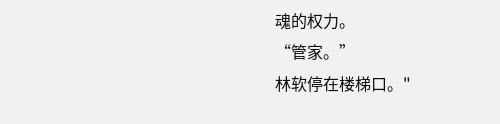魂的权力。
“管家。”
林软停在楼梯口。"